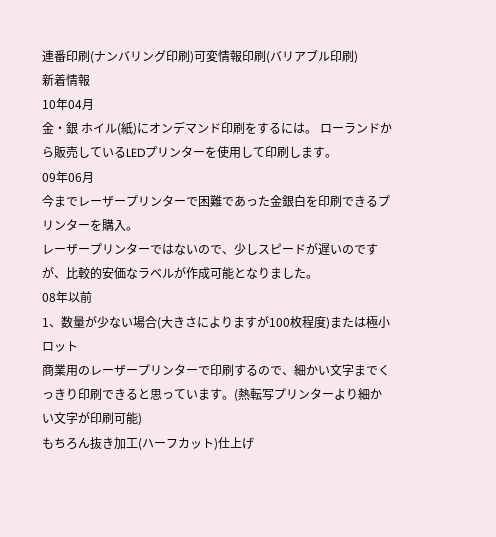連番印刷(ナンバリング印刷)可変情報印刷(バリアブル印刷)
新着情報
10年04月
金・銀 ホイル(紙)にオンデマンド印刷をするには。 ローランドから販売しているLEDプリンターを使用して印刷します。
09年06月
今までレーザープリンターで困難であった金銀白を印刷できるプリンターを購入。
レーザープリンターではないので、少しスピードが遅いのですが、比較的安価なラベルが作成可能となりました。
08年以前
1、数量が少ない場合(大きさによりますが100枚程度)または極小ロット
商業用のレーザープリンターで印刷するので、細かい文字までくっきり印刷できると思っています。(熱転写プリンターより細かい文字が印刷可能)
もちろん抜き加工(ハーフカット)仕上げ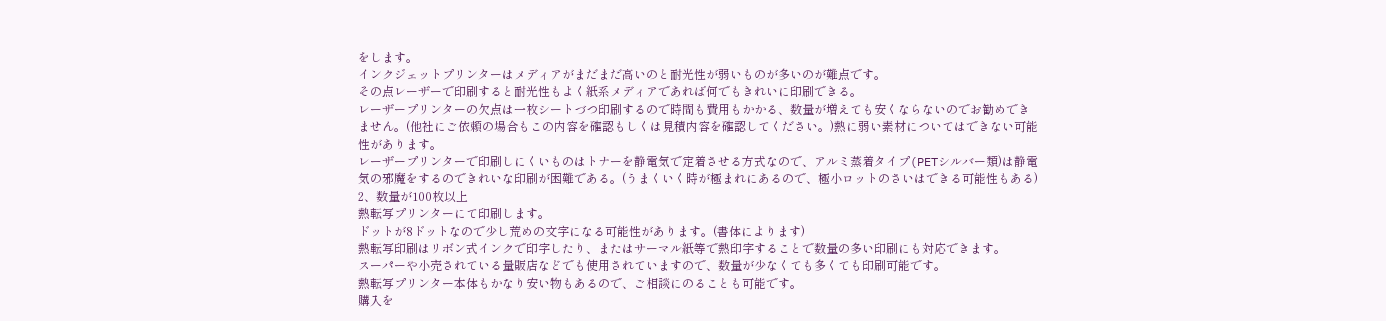をします。
インクジェットプリンターはメディアがまだまだ高いのと耐光性が弱いものが多いのが難点です。
その点レーザーで印刷すると耐光性もよく紙系メディアであれば何でもきれいに印刷できる。
レーザープリンターの欠点は一枚シートづつ印刷するので時間も費用もかかる、数量が増えても安くならないのでお勧めできません。(他社にご依頼の場合もこの内容を確認もしくは見積内容を確認してください。)熱に弱い素材についてはできない可能性があります。
レーザープリンターで印刷しにくいものはトナーを静電気で定着させる方式なので、アルミ蒸着タイプ(PETシルバー類)は静電気の邪魔をするのできれいな印刷が困難である。(うまくいく時が極まれにあるので、極小ロットのさいはできる可能性もある)
2、数量が100枚以上
熱転写プリンターにて印刷します。
ドットが8ドットなので少し荒めの文字になる可能性があります。(書体によります)
熱転写印刷はリボン式インクで印字したり、またはサーマル紙等で熱印字することで数量の多い印刷にも対応できます。
スーパーや小売されている量販店などでも使用されていますので、数量が少なくても多くても印刷可能です。
熱転写プリンター本体もかなり安い物もあるので、ご相談にのることも可能です。
購入を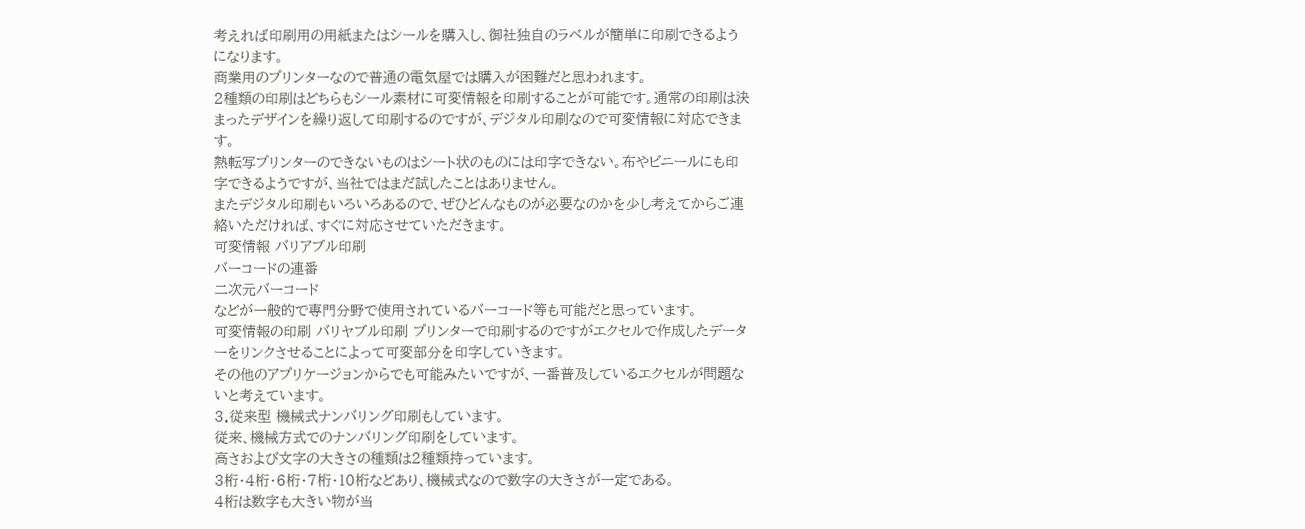考えれば印刷用の用紙またはシールを購入し、御社独自のラベルが簡単に印刷できるようになります。
商業用のプリンターなので普通の電気屋では購入が困難だと思われます。
2種類の印刷はどちらもシール素材に可変情報を印刷することが可能です。通常の印刷は決まったデザインを繰り返して印刷するのですが、デジタル印刷なので可変情報に対応できます。
熱転写プリンターのできないものはシート状のものには印字できない。布やビニールにも印字できるようですが、当社ではまだ試したことはありません。
またデジタル印刷もいろいろあるので、ぜひどんなものが必要なのかを少し考えてからご連絡いただければ、すぐに対応させていただきます。
可変情報 バリアブル印刷
バーコードの連番
二次元バーコード
などが一般的で専門分野で使用されているバーコード等も可能だと思っています。
可変情報の印刷 バリヤブル印刷 プリンターで印刷するのですがエクセルで作成したデーターをリンクさせることによって可変部分を印字していきます。
その他のアプリケージョンからでも可能みたいですが、一番普及しているエクセルが問題ないと考えています。
3.従来型 機械式ナンバリング印刷もしています。
従来、機械方式でのナンバリング印刷をしています。
高さおよび文字の大きさの種類は2種類持っています。
3桁・4桁・6桁・7桁・10桁などあり、機械式なので数字の大きさが一定である。
4桁は数字も大きい物が当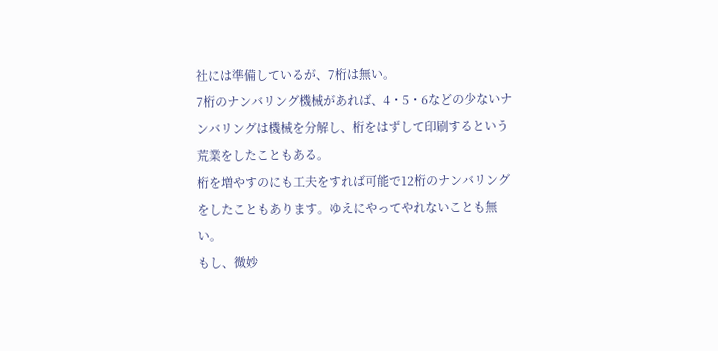社には準備しているが、7桁は無い。
7桁のナンバリング機械があれば、4・5・6などの少ないナンバリングは機械を分解し、桁をはずして印刷するという荒業をしたこともある。
桁を増やすのにも工夫をすれば可能で12桁のナンバリングをしたこともあります。ゆえにやってやれないことも無い。
もし、微妙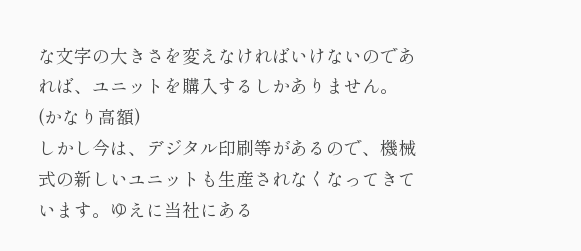な文字の大きさを変えなければいけないのであれば、ユニットを購入するしかありません。(かなり高額)
しかし今は、デジタル印刷等があるので、機械式の新しいユニットも生産されなくなってきています。ゆえに当社にある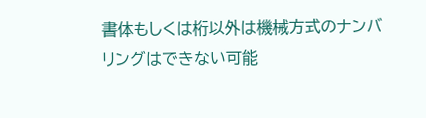書体もしくは桁以外は機械方式のナンバリングはできない可能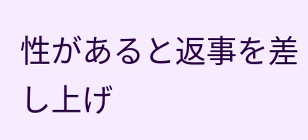性があると返事を差し上げ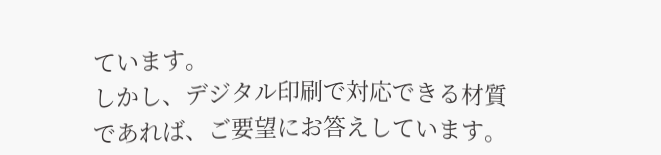ています。
しかし、デジタル印刷で対応できる材質であれば、ご要望にお答えしています。